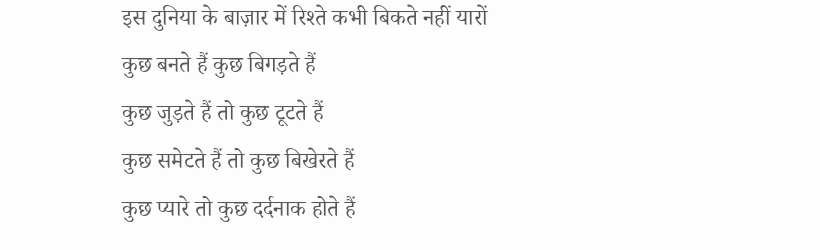इस दुनिया के बाज़ार में रिश्ते कभी बिकते नहीं यारों
कुछ बनते हैं कुछ बिगड़ते हैं
कुछ जुड़ते हैं तो कुछ टूटते हैं
कुछ समेटते हैं तो कुछ बिखेरते हैं
कुछ प्यारे तो कुछ दर्दनाक होते हैं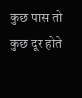कुछ पास तो कुछ दूर होते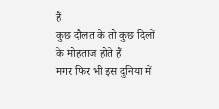हैं
कुछ दौलत के तो कुछ दिलों के मोहताज होते हैं
मगर फिर भी इस दुनिया में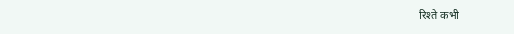रिश्ते कभी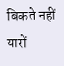बिकते नहीं यारों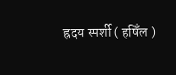ह्रदय स्पर्शी ( हषिँल )